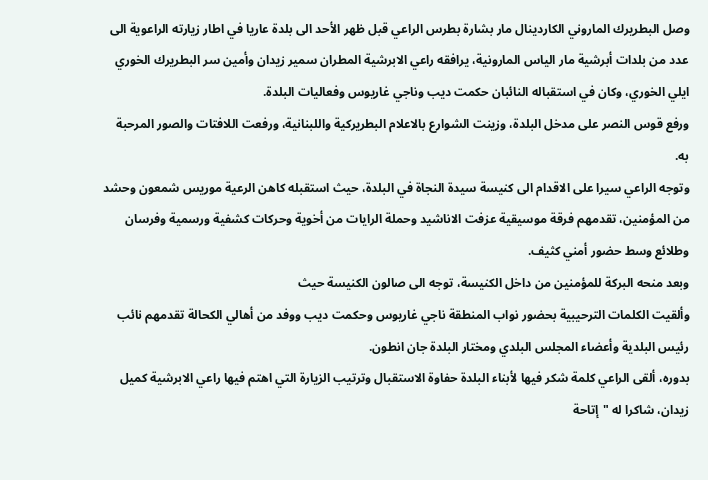وصل البطريرك الماروني الكاردينال مار بشارة بطرس الراعي قبل ظهر الأحد الى بلدة عاريا في اطار زيارته الراعوية الى عدد من بلدات أبرشية مار الياس المارونية، يرافقه راعي الابرشية المطران سمير زيدان وأمين سر البطريرك الخوري ايلي الخوري، وكان في استقباله النائبان حكمت ديب وناجي غاريوس وفعاليات البلدة.
ورفع قوس النصر على مدخل البلدة، وزينت الشوارع بالاعلام البطريركية واللبنانية، ورفعت اللافتات والصور المرحبة به.
وتوجه الراعي سيرا على الاقدام الى كنيسة سيدة النجاة في البلدة، حيث استقبله كاهن الرعية موريس شمعون وحشد من المؤمنين، تقدمهم فرقة موسيقية عزفت الاناشيد وحملة الرايات من أخوية وحركات كشفية ورسمية وفرسان وطلائع وسط حضور أمني كثيف.
وبعد منحه البركة للمؤمنين من داخل الكنيسة، توجه الى صالون الكنيسة حيث
وألقيت الكلمات الترحيبية بحضور نواب المنطقة ناجي غاريوس وحكمت ديب ووفد من أهالي الكحالة تقدمهم نائب رئيس البلدية وأعضاء المجلس البلدي ومختار البلدة جان انطون.
بدوره، ألقى الراعي كلمة شكر فيها لأبناء البلدة حفاوة الاستقبال وترتيب الزيارة التي اهتم فيها راعي الابرشية كميل زيدان، شاكرا له "إتاحة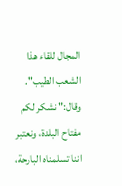المجال للقاء هذا الشعب الطيب".
وقال:" نشكر لكم مفتاح البلدة، ونعتبر اننا تسلمناه البارحة،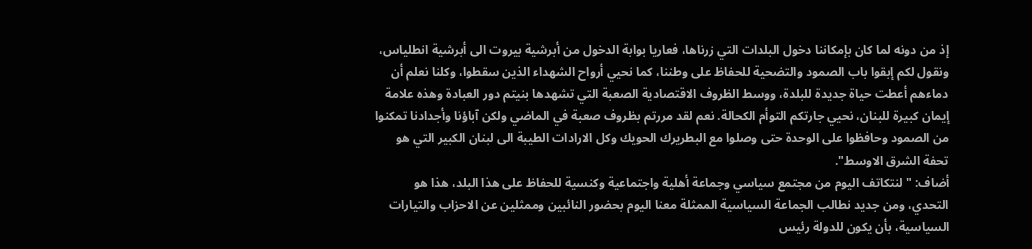إذ من دونه لما كان بإمكاننا دخول البلدات التي زرناها، فعاريا بوابة الدخول من أبرشية بيروت الى أبرشية انطلياس، ونقول لكم إبقوا باب الصمود والتضحية للحفاظ على وطننا، كما نحيي أرواح الشهداء الذين سقطوا، وكلنا نعلم أن دماءهم أعطت حياة جديدة للبلدة، ووسط الظروف الاقتصادية الصعبة التي تشهدها بنيتم دور العبادة وهذه علامة إيمان كبيرة للبنان، نحيي جارتكم التوأم الكحالة. نعم لقد مررتم بظروف صعبة في الماضي ولكن آباؤنا وأجدادنا تمكنوا من الصمود وحافظوا على الوحدة حتى وصلوا مع البطريرك الحويك وكل الارادات الطيبة الى لبنان الكبير التي هو تحفة الشرق الاوسط".
أضاف: "لنتكاتف اليوم من مجتمع سياسي وجماعة أهلية واجتماعية وكنسية للحفاظ على هذا البلد، هذا هو التحدي، ومن جديد نطالب الجماعة السياسية الممثلة معنا اليوم بحضور النائبين وممثلين عن الاحزاب والتيارات السياسية، بأن يكون للدولة رئيس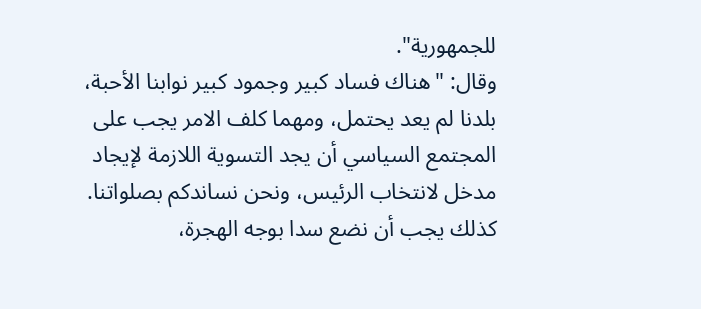للجمهورية".
وقال: "هناك فساد كبير وجمود كبير نوابنا الأحبة، بلدنا لم يعد يحتمل، ومهما كلف الامر يجب على المجتمع السياسي أن يجد التسوية اللازمة لإيجاد مدخل لانتخاب الرئيس، ونحن نساندكم بصلواتنا. كذلك يجب أن نضع سدا بوجه الهجرة،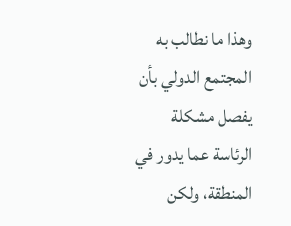وهذا ما نطالب به المجتمع الدولي بأن يفصل مشكلة الرئاسة عما يدور في المنطقة، ولكن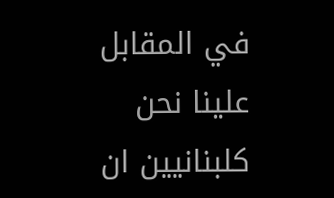في المقابل علينا نحن كلبنانيين ان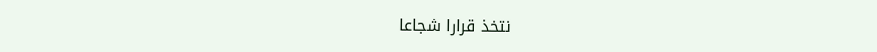نتخذ قرارا شجاعا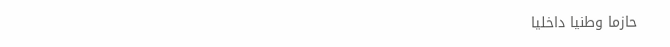حازما وطنيا داخليا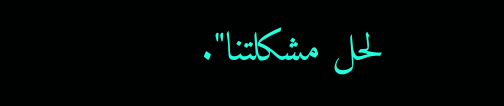لحل مشكلتنا".